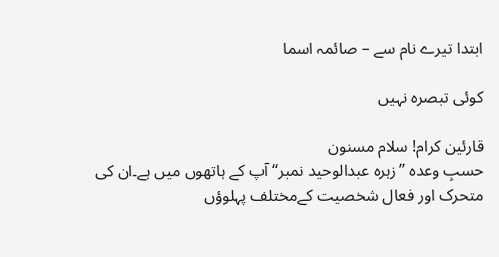ابتدا تیرے نام سے – صائمہ اسما

کوئی تبصرہ نہیں

قارئین کرام! سلام مسنون
حسبِ وعدہ ’’زہرہ عبدالوحید نمبر‘‘ آپ کے ہاتھوں میں ہے۔ان کی متحرک اور فعال شخصیت کےمختلف پہلوؤں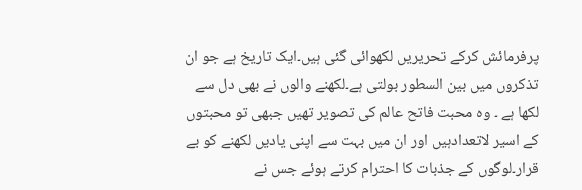پرفرمائش کرکے تحریریں لکھوائی گئی ہیں۔ایک تاریخ ہے جو ان تذکروں میں بین السطور بولتی ہے۔لکھنے والوں نے بھی دل سے لکھا ہے ۔ وہ محبت فاتح عالم کی تصویر تھیں جبھی تو محبتوں کے اسیر لاتعدادہیں اور ان میں بہت سے اپنی یادیں لکھنے کو بے قرار۔لوگوں کے جذبات کا احترام کرتے ہوئے جس نے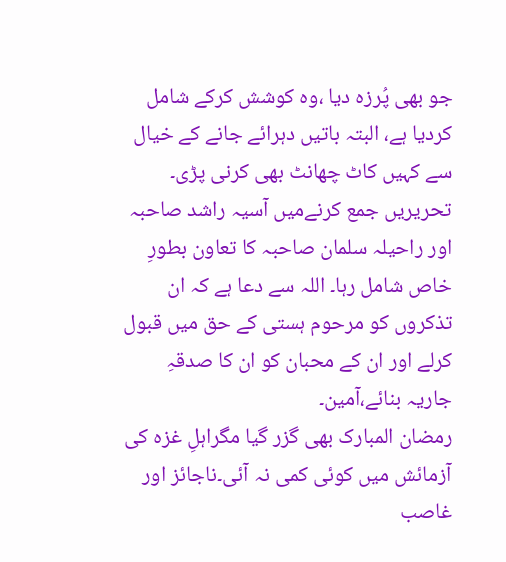جو بھی پُرزہ دیا ،وہ کوشش کرکے شامل کردیا ہے، البتہ باتیں دہرائے جانے کے خیال سے کہیں کاٹ چھانٹ بھی کرنی پڑی۔ تحریریں جمع کرنےمیں آسیہ راشد صاحبہ اور راحیلہ سلمان صاحبہ کا تعاون بطورِ خاص شامل رہا۔ اللہ سے دعا ہے کہ ان تذکروں کو مرحوم ہستی کے حق میں قبول کرلے اور ان کے محبان کو ان کا صدقہِ جاریہ بنائے،آمین۔
رمضان المبارک بھی گزر گیا مگراہلِ غزہ کی آزمائش میں کوئی کمی نہ آئی۔ناجائز اور غاصب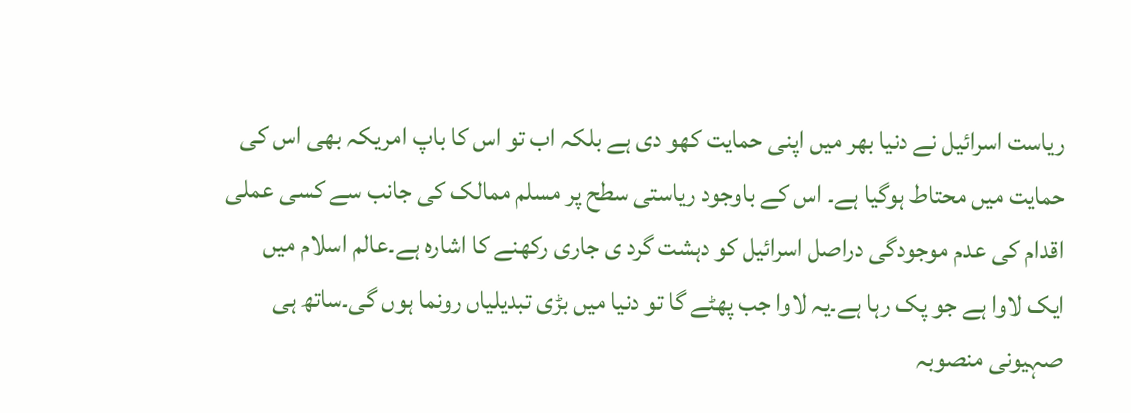ریاست اسرائیل نے دنیا بھر میں اپنی حمایت کھو دی ہے بلکہ اب تو اس کا باپ امریکہ بھی اس کی حمایت میں محتاط ہوگیا ہے۔ اس کے باوجود ریاستی سطح پر مسلم ممالک کی جانب سے کسی عملی اقدام کی عدم موجودگی دراصل اسرائیل کو دہشت گرد ی جاری رکھنے کا اشارہ ہے۔عالم اسلام میں ایک لاوا ہے جو پک رہا ہے۔یہ لاوا جب پھٹے گا تو دنیا میں بڑی تبدیلیاں رونما ہوں گی۔ساتھ ہی صہیونی منصوبہ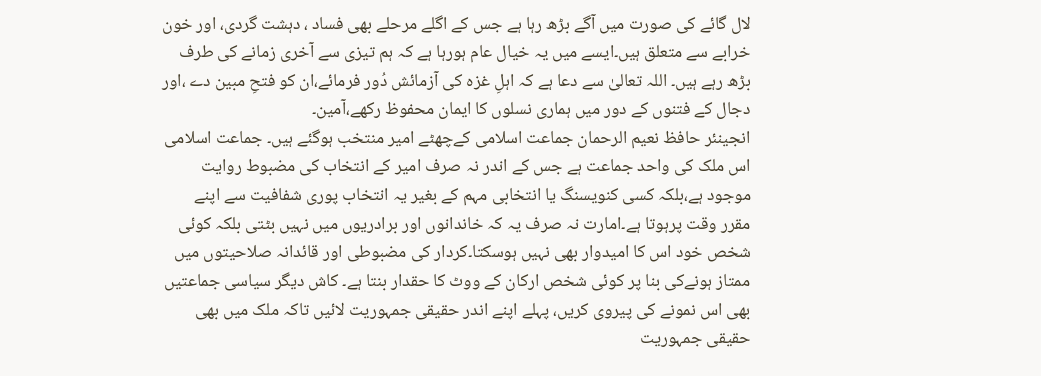لال گائے کی صورت میں آگے بڑھ رہا ہے جس کے اگلے مرحلے بھی فساد ، دہشت گردی، اور خون خرابے سے متعلق ہیں۔ایسے میں یہ خیال عام ہورہا ہے کہ ہم تیزی سے آخری زمانے کی طرف بڑھ رہے ہیں۔ اللہ تعالیٰ سے دعا ہے کہ اہلِ غزہ کی آزمائش دُور فرمائے،ان کو فتحِ مبین دے ،اور دجال کے فتنوں کے دور میں ہماری نسلوں کا ایمان محفوظ رکھے،آمین۔
انجینئر حافظ نعیم الرحمان جماعت اسلامی کےچھٹے امیر منتخب ہوگئے ہیں۔ جماعت اسلامی اس ملک کی واحد جماعت ہے جس کے اندر نہ صرف امیر کے انتخاب کی مضبوط روایت موجود ہے،بلکہ کسی کنویسنگ یا انتخابی مہم کے بغیر یہ انتخاب پوری شفافیت سے اپنے مقرر وقت پرہوتا ہے۔امارت نہ صرف یہ کہ خاندانوں اور برادریوں میں نہیں بٹتی بلکہ کوئی شخص خود اس کا امیدوار بھی نہیں ہوسکتا۔کردار کی مضبوطی اور قائدانہ صلاحیتوں میں ممتاز ہونےکی بنا پر کوئی شخص ارکان کے ووٹ کا حقدار بنتا ہے۔ کاش دیگر سیاسی جماعتیں بھی اس نمونے کی پیروی کریں، پہلے اپنے اندر حقیقی جمہوریت لائیں تاکہ ملک میں بھی حقیقی جمہوریت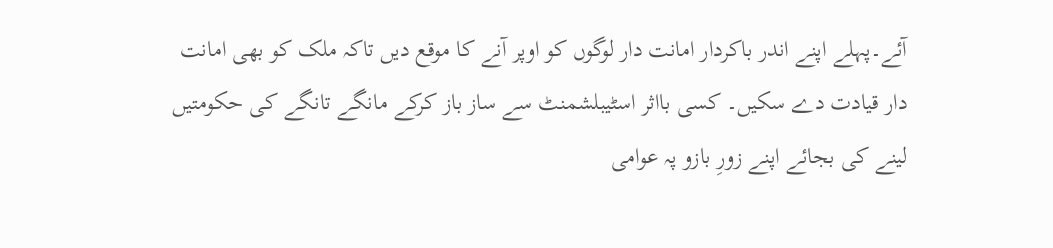آئے۔پہلے اپنے اندر باکردار امانت دار لوگوں کو اوپر آنے کا موقع دیں تاکہ ملک کو بھی امانت دار قیادت دے سکیں۔ کسی بااثر اسٹیبلشمنٹ سے ساز باز کرکے مانگے تانگے کی حکومتیں لینے کی بجائے اپنے زورِ بازو پہ عوامی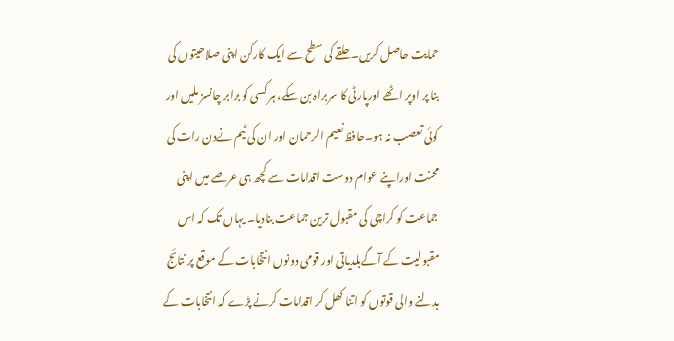حمایت حاصل کریں۔ حلقے کی سطح سے ایک کارکن اپنی صلاحیتوں کی بنا پر اوپر اٹھے اورپارٹی کا سربراہ بن سکے، ہر کسی کو برابر چانسز ملیں اور کوئی تعصب نہ ہو۔حافظ نعیم الرحمان اور ان کی ٹیم نےدن رات کی محنت اوراپنے عوام دوست اقدامات سے کچھ ہی عرصے میں اپنی جماعت کو کراچی کی مقبول ترین جماعت بنادیا۔ یہاں تک کہ اس مقبولیت کے آگےبلدیاتی اور قومی دونوں انتخابات کے موقع پر نتائج بدلنے والی قوتوں کو اتنا کھل کر اقدامات کرنے پڑے کہ انتخابات کے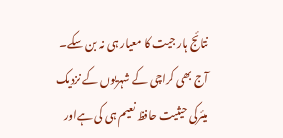نتائج ہار جیت کا معیار ہی نہ بن سکے۔ آج بھی کراچی کے شہریوں کے نزدیک میئرکی حیثیت حافظ نعیم ہی کی ہےاور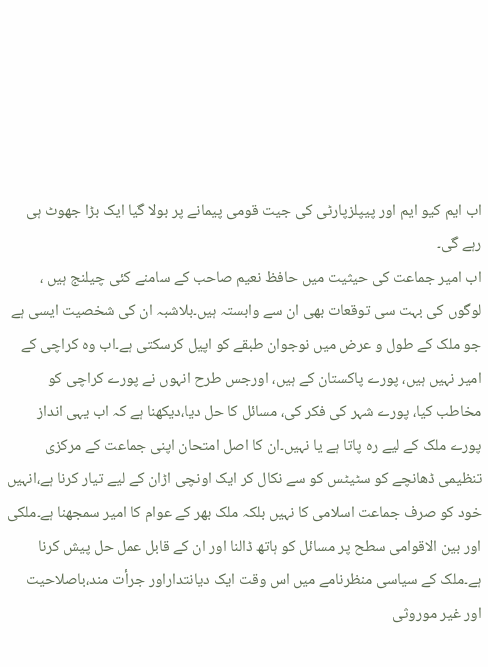اب ایم کیو ایم اور پیپلزپارٹی کی جیت قومی پیمانے پر بولا گیا ایک بڑا جھوٹ ہی رہے گی۔
اب امیر جماعت کی حیثیت میں حافظ نعیم صاحب کے سامنے کئی چیلنج ہیں ، لوگوں کی بہت سی توقعات بھی ان سے وابستہ ہیں۔بلاشبہ ان کی شخصیت ایسی ہے جو ملک کے طول و عرض میں نوجوان طبقے کو اپیل کرسکتی ہے۔اب وہ کراچی کے امیر نہیں ہیں، پورے پاکستان کے ہیں، اورجس طرح انہوں نے پورے کراچی کو مخاطب کیا، پورے شہر کی فکر کی، مسائل کا حل دیا،دیکھنا ہے کہ اب یہی انداز پورے ملک کے لیے رہ پاتا ہے یا نہیں۔ان کا اصل امتحان اپنی جماعت کے مرکزی تنظیمی ڈھانچے کو سٹیٹس کو سے نکال کر ایک اونچی اڑان کے لیے تیار کرنا ہے،انہیں خود کو صرف جماعت اسلامی کا نہیں بلکہ ملک بھر کے عوام کا امیر سمجھنا ہے۔ملکی اور بین الاقوامی سطح پر مسائل کو ہاتھ ڈالنا اور ان کے قابل عمل حل پیش کرنا ہے۔ملک کے سیاسی منظرنامے میں اس وقت ایک دیانتداراور جرأت مند،باصلاحیت اور غیر موروثی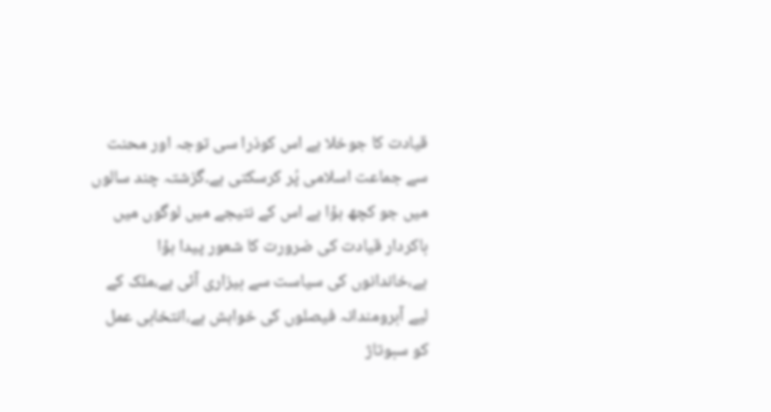قیادت کا جوخلا ہے اس کوذرا سی توجہ اور محنت سے جماعت اسلامی پُر کرسکتی ہے۔گزشتہ چند سالوں میں جو کچھ ہؤا ہے اس کے نتیجے میں لوگوں میں باکردار قیادت کی ضرورت کا شعور پیدا ہؤا ہے،خاندانوں کی سیاست سے بیزاری آئی ہے،ملک کے لیے آبرومندانہ فیصلوں کی خواہش ہے،انتخابی عمل کو سبوتاژ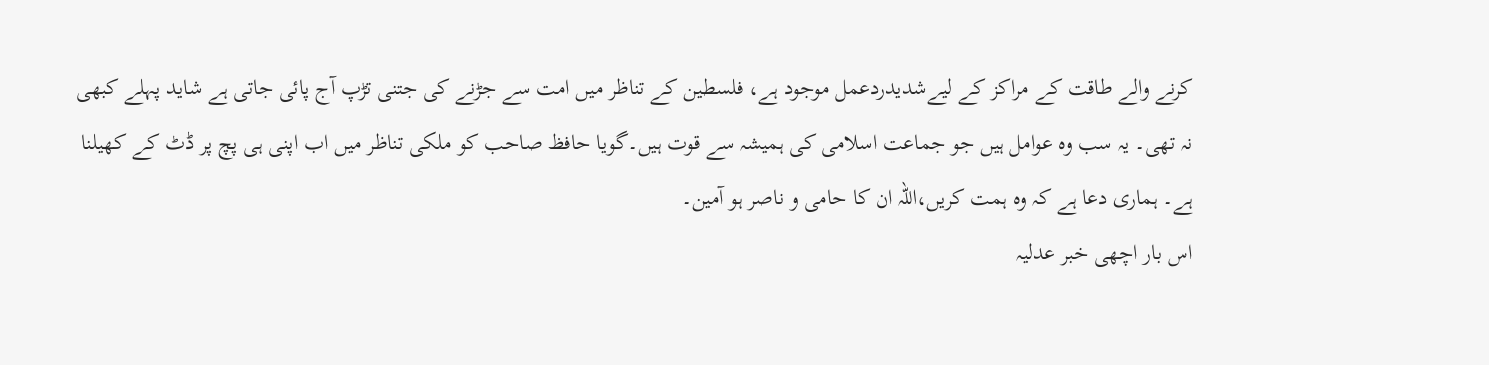کرنے والے طاقت کے مراکز کے لیےشدیدردعمل موجود ہے، فلسطین کے تناظر میں امت سے جڑنے کی جتنی تڑپ آج پائی جاتی ہے شاید پہلے کبھی نہ تھی۔ یہ سب وہ عوامل ہیں جو جماعت اسلامی کی ہمیشہ سے قوت ہیں۔گویا حافظ صاحب کو ملکی تناظر میں اب اپنی ہی پچ پر ڈٹ کے کھیلنا ہے۔ ہماری دعا ہے کہ وہ ہمت کریں،اللہ ان کا حامی و ناصر ہو آمین۔
اس بار اچھی خبر عدلیہ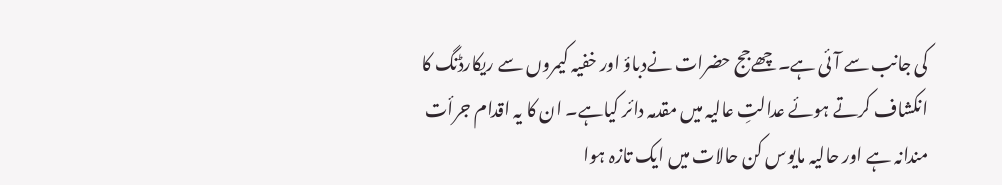کی جانب سے آئی ہے۔چھےجج حضرات نےدباؤ اور خفیہ کیمروں سے ریکارڈنگ کا انکشاف کرتے ہوئے عدالتِ عالیہ میں مقدمہ دائر کیاہے۔ ان کا یہ اقدام جرأت مندانہ ہے اور حالیہ مایوس کن حالات میں ایک تازہ ہوا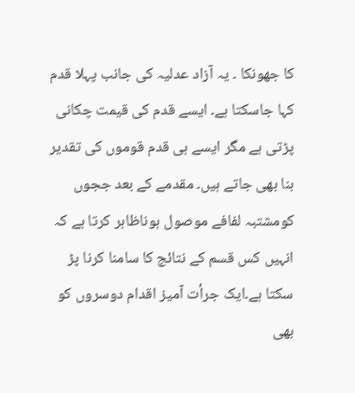کا جھونکا ۔ یہ آزاد عدلیہ کی جانب پہلا قدم کہا جاسکتا ہے۔ ایسے قدم کی قیمت چکانی پڑتی ہے مگر ایسے ہی قدم قوموں کی تقدیر بنا بھی جاتے ہیں۔ مقدمے کے بعد ججوں کومشتبہ لفافے موصول ہوناظاہر کرتا ہے کہ انہیں کس قسم کے نتائج کا سامنا کرنا پڑ سکتا ہے۔ایک جرأت آمیز اقدام دوسروں کو بھی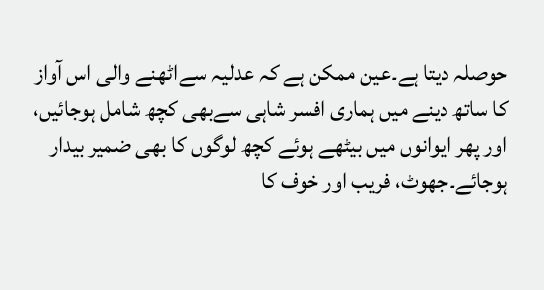حوصلہ دیتا ہے۔عین ممکن ہے کہ عدلیہ سےاٹھنے والی اس آواز کا ساتھ دینے میں ہماری افسر شاہی سےبھی کچھ شامل ہوجائیں، اور پھر ایوانوں میں بیٹھے ہوئے کچھ لوگوں کا بھی ضمیر بیدار ہوجائے۔جھوٹ، فریب اور خوف کا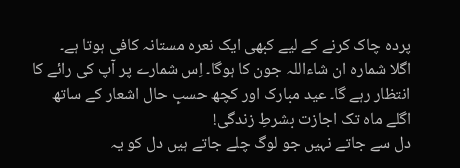پردہ چاک کرنے کے لیے کبھی ایک نعرہ مستانہ کافی ہوتا ہے۔
اگلا شمارہ ان شاءاللہ جون کا ہوگا۔ اِس شمارے پر آپ کی رائے کا انتظار رہے گا۔ عید مبارک اور کچھ حسبِ حال اشعار کے ساتھ اگلے ماہ تک اجازت بشرطِ زندگی!
دل سے جاتے نہیں جو لوگ چلے جاتے ہیں دل کو یہ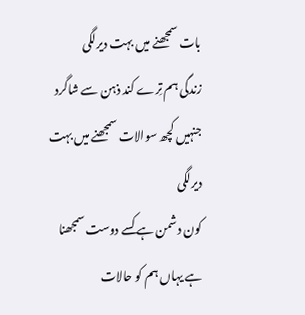بات سمجھنے میں بہت دیرلگی
زندگی ہم تِرے کند ذہن سے شاگرد جنہیں کچھ سوالات سمجھنے میں بہت دیرلگی
کون دشمن ہے کسے دوست سمجھنا ہے یہاں ہم کو حالات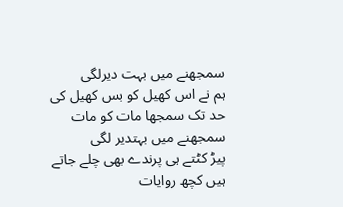سمجھنے میں بہت دیرلگی
ہم نے اس کھیل کو بس کھیل کی حد تک سمجھا مات کو مات سمجھنے میں بہتدیر لگی
پیڑ کٹتے ہی پرندے بھی چلے جاتے ہیں کچھ روایات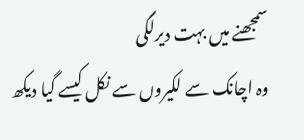سمجھنے میں بہت دیرلگی
وہ اچانک سے لکیروں سے نکل کیسے گیا دیکھ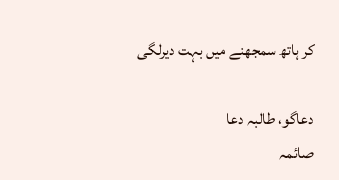کر ہاتھ سمجھنے میں بہت دیرلگی

دعاگو، طالبہ دعا
صائمہ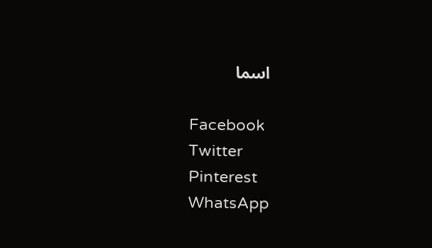اسما

Facebook
Twitter
Pinterest
WhatsApp